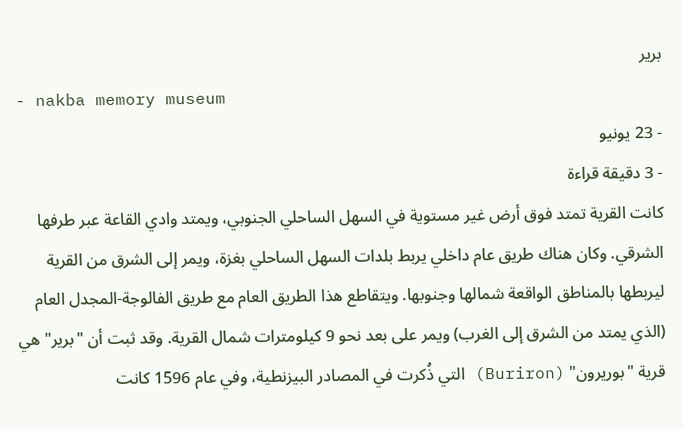برير
- nakba memory museum
- 23 يونيو
- 3 دقيقة قراءة
كانت القرية تمتد فوق أرض غير مستوية في السهل الساحلي الجنوبي، ويمتد وادي القاعة عبر طرفها الشرقي. وكان هناك طريق عام داخلي يربط بلدات السهل الساحلي بغزة، ويمر إلى الشرق من القرية ليربطها بالمناطق الواقعة شمالها وجنوبها. ويتقاطع هذا الطريق العام مع طريق الفالوجة-المجدل العام (الذي يمتد من الشرق إلى الغرب) ويمر على بعد نحو 9 كيلومترات شمال القرية. وقد ثبت أن "برير" هي قرية "بوريرون" (Buriron) التي ذُكرت في المصادر البيزنطية، وفي عام 1596 كانت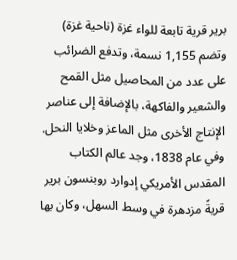برير قرية تابعة للواء غزة (ناحية غزة) وتضم 1,155 نسمة، وتدفع الضرائب على عدد من المحاصيل مثل القمح والشعير والفاكهة، بالإضافة إلى عناصر الإنتاج الأخرى مثل الماعز وخلايا النحل.
وفي عام 1838، وجد عالم الكتاب المقدس الأمريكي إدوارد روبنسون برير قريةً مزدهرة في وسط السهل، وكان بها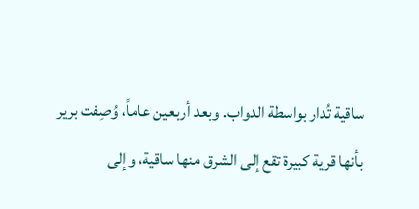ساقية تُدار بواسطة الدواب. وبعد أربعين عاماً، وُصِفت برير بأنها قرية كبيرة تقع إلى الشرق منها ساقية، وإلى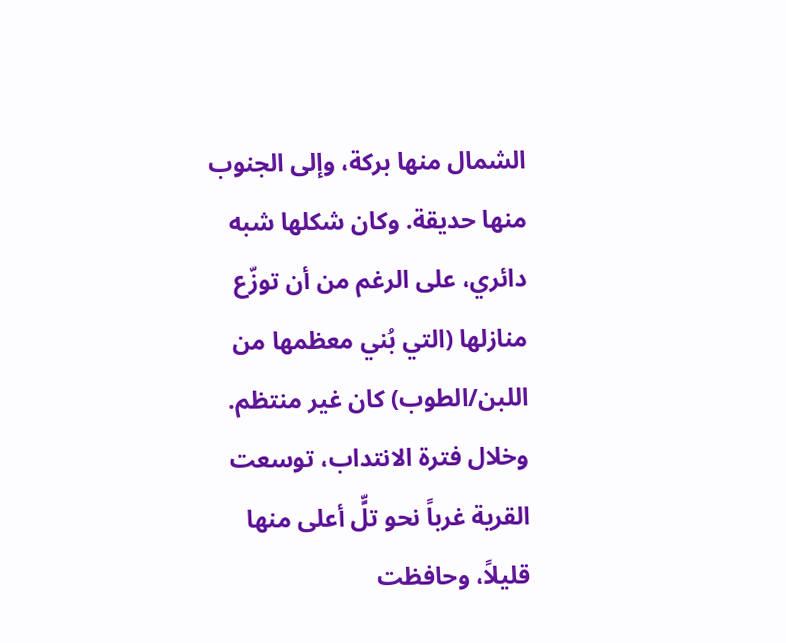الشمال منها بركة، وإلى الجنوب منها حديقة. وكان شكلها شبه دائري، على الرغم من أن توزّع منازلها (التي بُني معظمها من اللبن/الطوب) كان غير منتظم. وخلال فترة الانتداب، توسعت القرية غرباً نحو تلٍّ أعلى منها قليلاً، وحافظت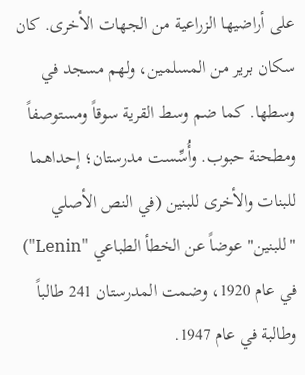على أراضيها الزراعية من الجهات الأخرى. كان سكان برير من المسلمين، ولهم مسجد في وسطها. كما ضم وسط القرية سوقاً ومستوصفاً ومطحنة حبوب. وأُسِّست مدرستان؛ إحداهما للبنات والأخرى للبنين (في النص الأصلي "للبنين" عوضاً عن الخطأ الطباعي "Lenin") في عام 1920، وضمت المدرستان 241 طالباً وطالبة في عام 1947.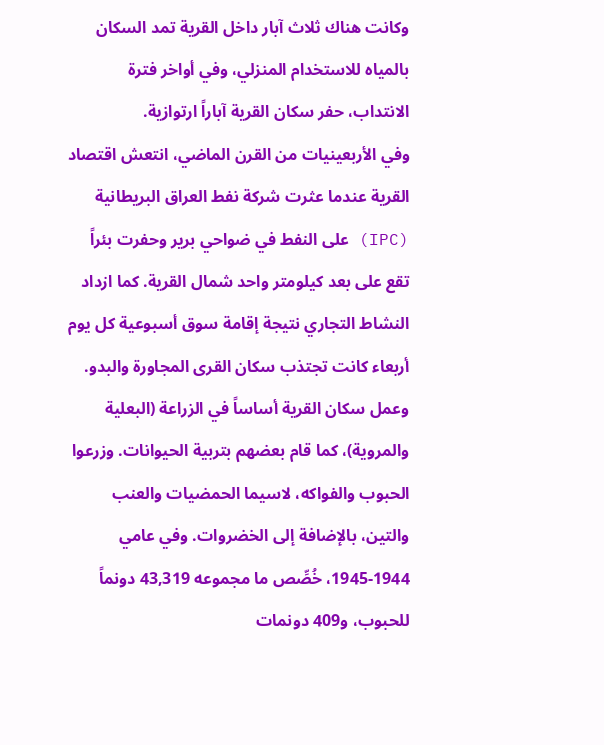وكانت هناك ثلاث آبار داخل القرية تمد السكان بالمياه للاستخدام المنزلي، وفي أواخر فترة الانتداب، حفر سكان القرية آباراً ارتوازية.
وفي الأربعينيات من القرن الماضي، انتعش اقتصاد القرية عندما عثرت شركة نفط العراق البريطانية (IPC) على النفط في ضواحي برير وحفرت بئراً تقع على بعد كيلومتر واحد شمال القرية. كما ازداد النشاط التجاري نتيجة إقامة سوق أسبوعية كل يوم أربعاء كانت تجتذب سكان القرى المجاورة والبدو. وعمل سكان القرية أساساً في الزراعة (البعلية والمروية)، كما قام بعضهم بتربية الحيوانات. وزرعوا الحبوب والفواكه، لاسيما الحمضيات والعنب والتين، بالإضافة إلى الخضروات. وفي عامي 1944-1945، خُصِّص ما مجموعه 43,319 دونماً للحبوب، و409 دونمات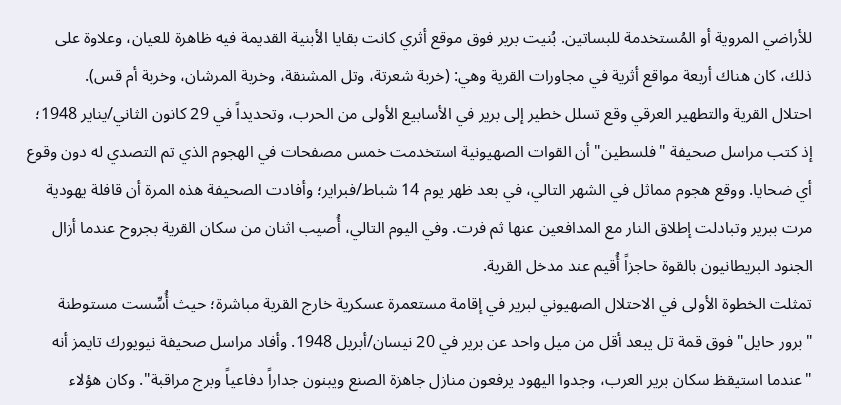للأراضي المروية أو المُستخدمة للبساتين. بُنيت برير فوق موقع أثري كانت بقايا الأبنية القديمة فيه ظاهرة للعيان، وعلاوة على ذلك، كان هناك أربعة مواقع أثرية في مجاورات القرية وهي: (خربة شعرتة، وتل المشنقة، وخربة المرشان، وخربة أم قس).
احتلال القرية والتطهير العرقي وقع تسلل خطير إلى برير في الأسابيع الأولى من الحرب، وتحديداً في 29 كانون الثاني/يناير 1948؛ إذ كتب مراسل صحيفة "فلسطين" أن القوات الصهيونية استخدمت خمس مصفحات في الهجوم الذي تم التصدي له دون وقوع أي ضحايا. ووقع هجوم مماثل في الشهر التالي، في بعد ظهر يوم 14 شباط/فبراير؛ وأفادت الصحيفة هذه المرة أن قافلة يهودية مرت ببرير وتبادلت إطلاق النار مع المدافعين عنها ثم فرت. وفي اليوم التالي، أُصيب اثنان من سكان القرية بجروح عندما أزال الجنود البريطانيون بالقوة حاجزاً أُقيم عند مدخل القرية.
تمثلت الخطوة الأولى في الاحتلال الصهيوني لبرير في إقامة مستعمرة عسكرية خارج القرية مباشرة؛ حيث أُسِّست مستوطنة "برور حايل" فوق قمة تل يبعد أقل من ميل واحد عن برير في 20 نيسان/أبريل 1948. وأفاد مراسل صحيفة نيويورك تايمز أنه "عندما استيقظ سكان برير العرب، وجدوا اليهود يرفعون منازل جاهزة الصنع ويبنون جداراً دفاعياً وبرج مراقبة". وكان هؤلاء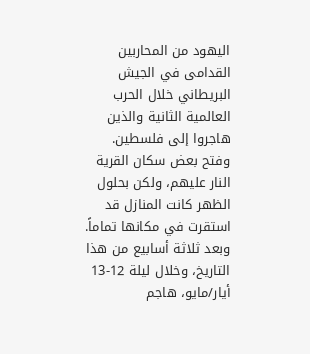اليهود من المحاربين القدامى في الجيش البريطاني خلال الحرب العالمية الثانية والذين هاجروا إلى فلسطين. وفتح بعض سكان القرية النار عليهم، ولكن بحلول الظهر كانت المنازل قد استقرت في مكانها تماماً. وبعد ثلاثة أسابيع من هذا التاريخ، وخلال ليلة 12-13 أيار/مايو، هاجم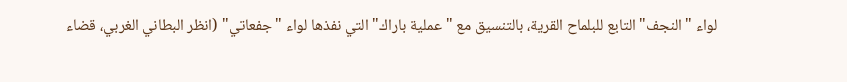لواء "النجف" التابع للبلماح القرية، بالتنسيق مع "عملية باراك" التي نفذها لواء "جفعاتي" (انظر البطاني الغربي، قضاء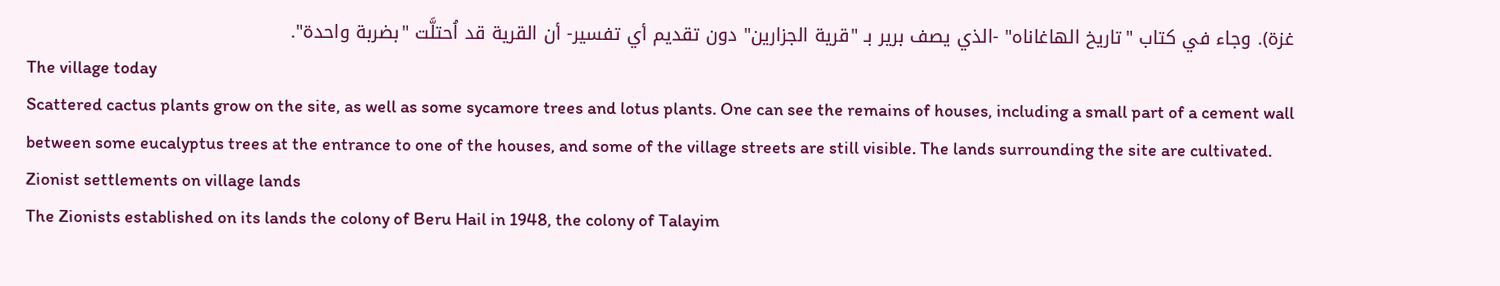غزة). وجاء في كتاب "تاريخ الهاغاناه" -الذي يصف برير بـ "قرية الجزارين" دون تقديم أي تفسير- أن القرية قد اُحتلَّت "بضربة واحدة".
The village today
Scattered cactus plants grow on the site, as well as some sycamore trees and lotus plants. One can see the remains of houses, including a small part of a cement wall between some eucalyptus trees at the entrance to one of the houses, and some of the village streets are still visible. The lands surrounding the site are cultivated.
Zionist settlements on village lands
The Zionists established on its lands the colony of Beru Hail in 1948, the colony of Talayim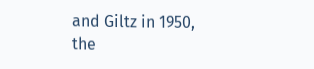and Giltz in 1950, the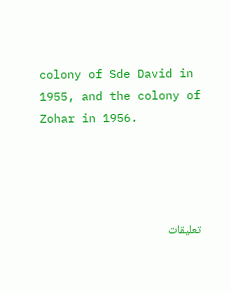colony of Sde David in 1955, and the colony of Zohar in 1956.




تعليقات